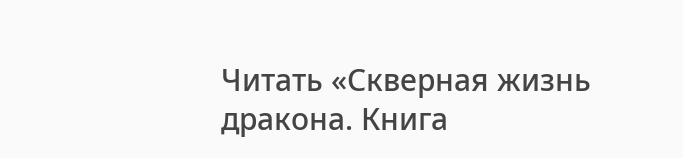Читать «Скверная жизнь дракона. Книга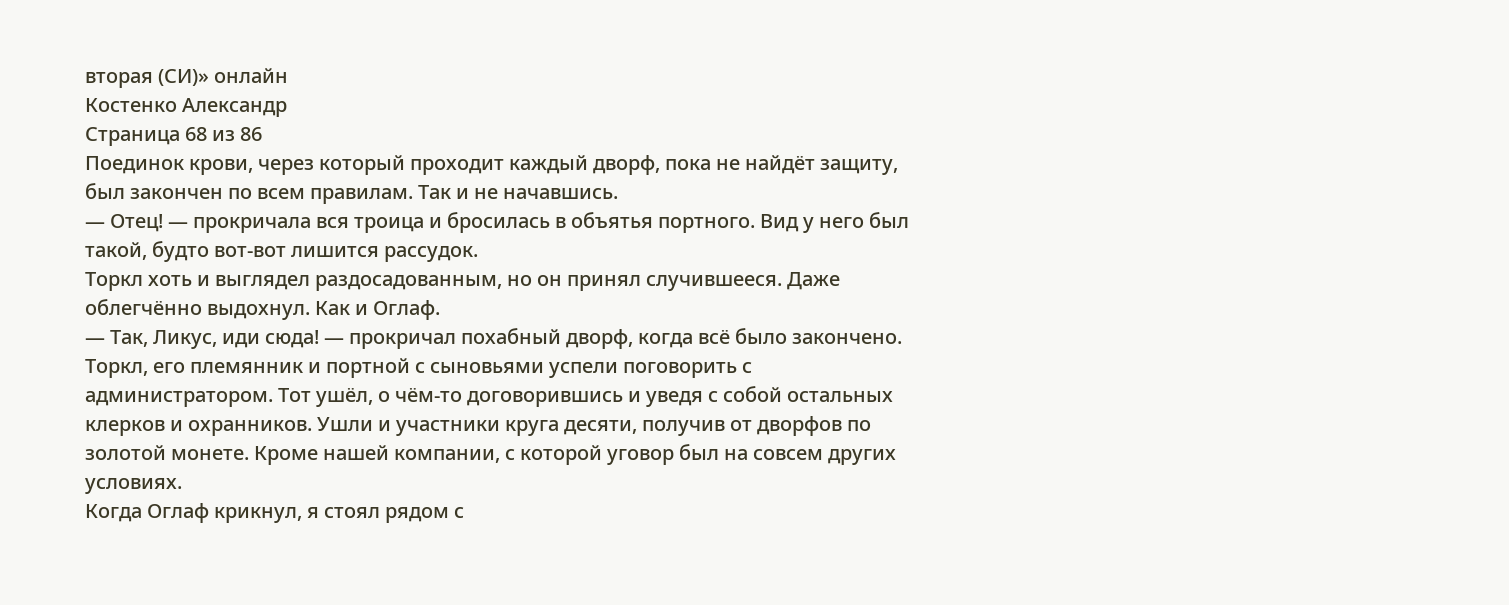вторая (СИ)» онлайн
Костенко Александр
Страница 68 из 86
Поединок крови, через который проходит каждый дворф, пока не найдёт защиту, был закончен по всем правилам. Так и не начавшись.
— Отец! — прокричала вся троица и бросилась в объятья портного. Вид у него был такой, будто вот-вот лишится рассудок.
Торкл хоть и выглядел раздосадованным, но он принял случившееся. Даже облегчённо выдохнул. Как и Оглаф.
— Так, Ликус, иди сюда! — прокричал похабный дворф, когда всё было закончено.
Торкл, его племянник и портной с сыновьями успели поговорить с администратором. Тот ушёл, о чём-то договорившись и уведя с собой остальных клерков и охранников. Ушли и участники круга десяти, получив от дворфов по золотой монете. Кроме нашей компании, с которой уговор был на совсем других условиях.
Когда Оглаф крикнул, я стоял рядом с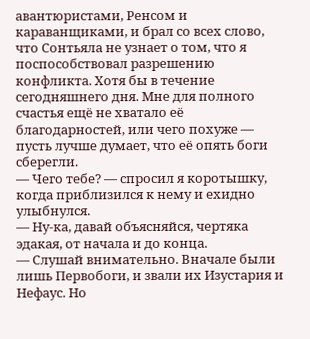авантюристами, Ренсом и караванщиками, и брал со всех слово, что Сонтьяла не узнает о том, что я поспособствовал разрешению конфликта. Хотя бы в течение сегодняшнего дня. Мне для полного счастья ещё не хватало её благодарностей, или чего похуже — пусть лучше думает, что её опять боги сберегли.
— Чего тебе? — спросил я коротышку, когда приблизился к нему и ехидно улыбнулся.
— Ну-ка, давай объясняйся, чертяка эдакая, от начала и до конца.
— Слушай внимательно. Вначале были лишь Первобоги, и звали их Изустария и Нефаус. Но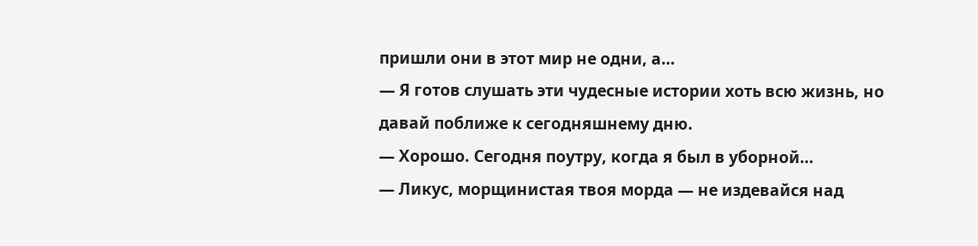пришли они в этот мир не одни, а…
— Я готов слушать эти чудесные истории хоть всю жизнь, но давай поближе к сегодняшнему дню.
— Хорошо. Сегодня поутру, когда я был в уборной…
— Ликус, морщинистая твоя морда — не издевайся над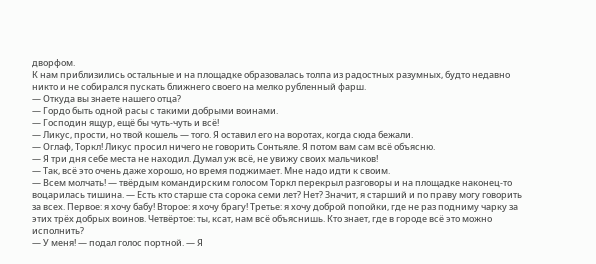дворфом.
К нам приблизились остальные и на площадке образовалась толпа из радостных разумных, будто недавно никто и не собирался пускать ближнего своего на мелко рубленный фарш.
— Откуда вы знаете нашего отца?
— Гордо быть одной расы с такими добрыми воинами.
— Господин ящур, ещё бы чуть-чуть и всё!
— Ликус, прости, но твой кошель — того. Я оставил его на воротах, когда сюда бежали.
— Оглаф, Торкл! Ликус просил ничего не говорить Сонтьяле. Я потом вам сам всё объясню.
— Я три дня себе места не находил. Думал уж всё, не увижу своих мальчиков!
— Так, всё это очень даже хорошо, но время поджимает. Мне надо идти к своим.
— Всем молчать! — твёрдым командирским голосом Торкл перекрыл разговоры и на площадке наконец-то воцарилась тишина. — Есть кто старше ста сорока семи лет? Нет? Значит, я старший и по праву могу говорить за всех. Первое: я хочу бабу! Второе: я хочу брагу! Третье: я хочу доброй попойки, где не раз подниму чарку за этих трёх добрых воинов. Четвёртое: ты, ксат, нам всё объяснишь. Кто знает, где в городе всё это можно исполнить?
— У меня! — подал голос портной. — Я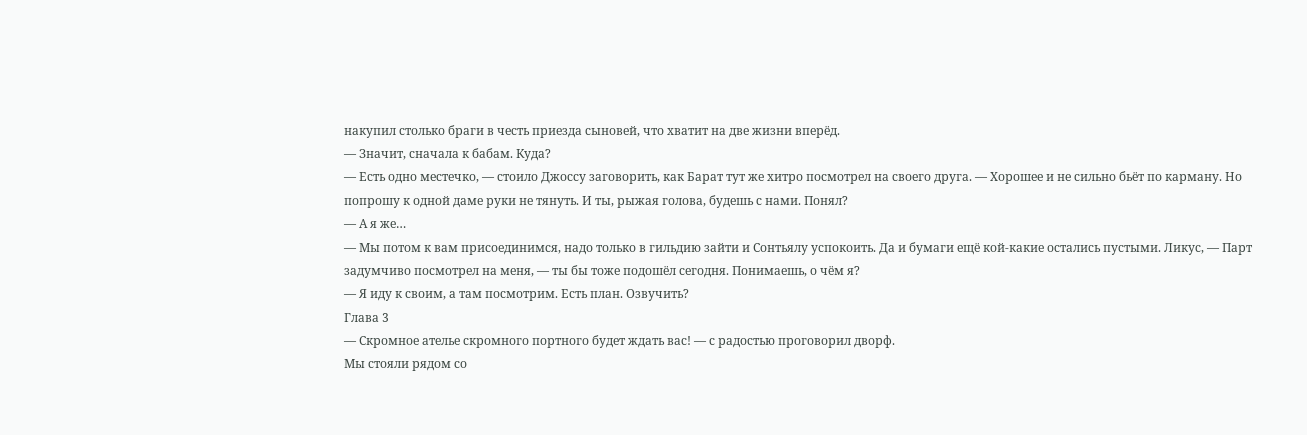накупил столько браги в честь приезда сыновей, что хватит на две жизни вперёд.
— Значит, сначала к бабам. Куда?
— Есть одно местечко, — стоило Джоссу заговорить, как Барат тут же хитро посмотрел на своего друга. — Хорошее и не сильно бьёт по карману. Но попрошу к одной даме руки не тянуть. И ты, рыжая голова, будешь с нами. Понял?
— А я же…
— Мы потом к вам присоединимся, надо только в гильдию зайти и Сонтьялу успокоить. Да и бумаги ещё кой-какие остались пустыми. Ликус, — Парт задумчиво посмотрел на меня, — ты бы тоже подошёл сегодня. Понимаешь, о чём я?
— Я иду к своим, а там посмотрим. Есть план. Озвучить?
Глава 3
— Скромное ателье скромного портного будет ждать вас! — с радостью проговорил дворф.
Мы стояли рядом со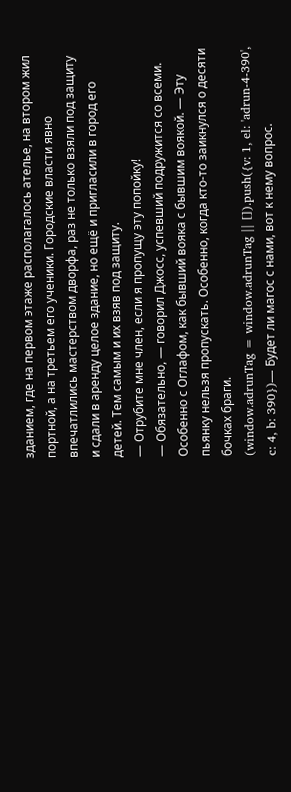зданием, где на первом этаже располагалось ателье, на втором жил портной, а на третьем его ученики. Городские власти явно впечатлились мастерством дворфа, раз не только взяли под защиту и сдали в аренду целое здание, но ещё и пригласили в город его детей. Тем самым и их взяв под защиту.
— Отрубите мне член, если я пропущу эту попойку!
— Обязательно, — говорил Джосс, успевший подружится со всеми. Особенно с Оглафом, как бывший вояка с бывшим воякой. — Эту пьянку нельзя пропускать. Особенно, когда кто-то заикнулся о десяти бочках браги.
(window.adrunTag = window.adrunTag || []).push({v: 1, el: 'adrun-4-390', c: 4, b: 390})— Будет ли магос с нами, вот к нему вопрос.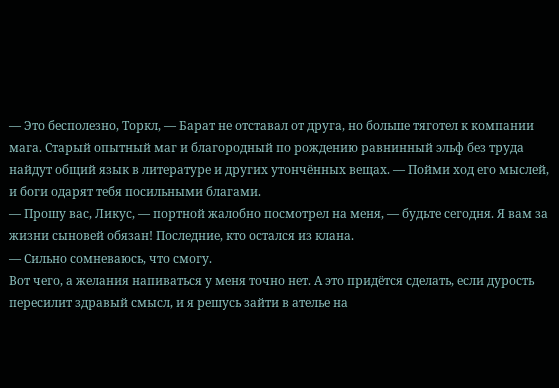— Это бесполезно, Торкл, — Барат не отставал от друга, но больше тяготел к компании мага. Старый опытный маг и благородный по рождению равнинный эльф без труда найдут общий язык в литературе и других утончённых вещах. — Пойми ход его мыслей, и боги одарят тебя посильными благами.
— Прошу вас, Ликус, — портной жалобно посмотрел на меня, — будьте сегодня. Я вам за жизни сыновей обязан! Последние, кто остался из клана.
— Сильно сомневаюсь, что смогу.
Вот чего, а желания напиваться у меня точно нет. А это придётся сделать, если дурость пересилит здравый смысл, и я решусь зайти в ателье на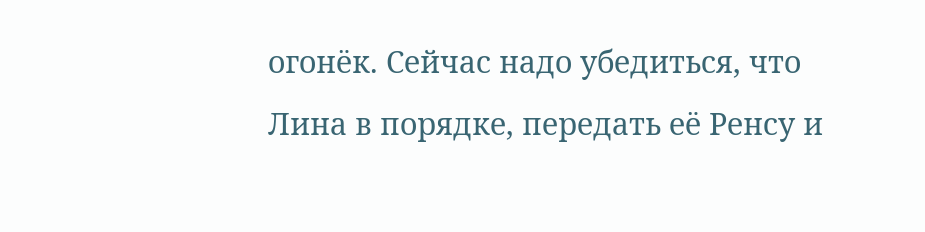огонёк. Сейчас надо убедиться, что Лина в порядке, передать её Ренсу и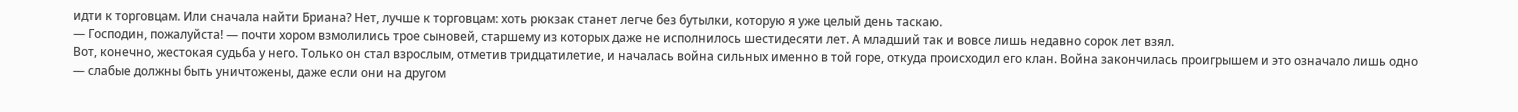идти к торговцам. Или сначала найти Бриана? Нет, лучше к торговцам: хоть рюкзак станет легче без бутылки, которую я уже целый день таскаю.
— Господин, пожалуйста! — почти хором взмолились трое сыновей, старшему из которых даже не исполнилось шестидесяти лет. А младший так и вовсе лишь недавно сорок лет взял.
Вот, конечно, жестокая судьба у него. Только он стал взрослым, отметив тридцатилетие, и началась война сильных именно в той горе, откуда происходил его клан. Война закончилась проигрышем и это означало лишь одно — слабые должны быть уничтожены, даже если они на другом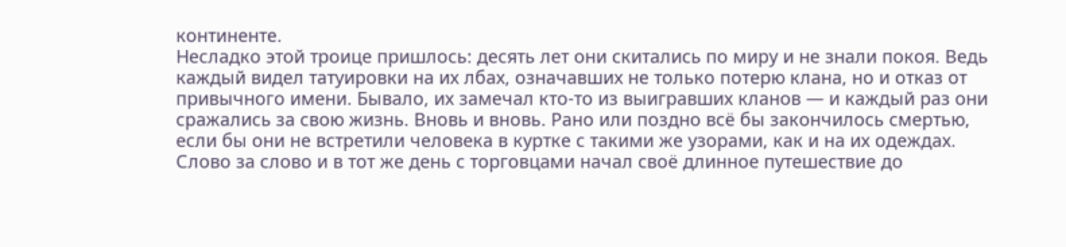континенте.
Несладко этой троице пришлось: десять лет они скитались по миру и не знали покоя. Ведь каждый видел татуировки на их лбах, означавших не только потерю клана, но и отказ от привычного имени. Бывало, их замечал кто-то из выигравших кланов — и каждый раз они сражались за свою жизнь. Вновь и вновь. Рано или поздно всё бы закончилось смертью, если бы они не встретили человека в куртке с такими же узорами, как и на их одеждах. Слово за слово и в тот же день с торговцами начал своё длинное путешествие до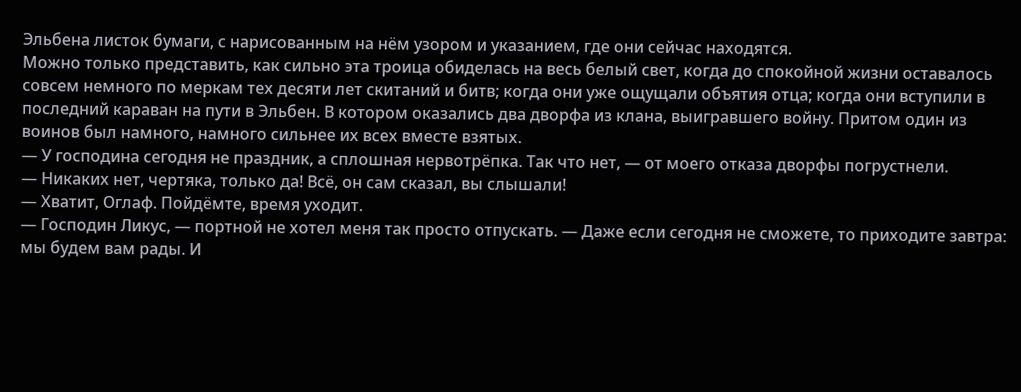Эльбена листок бумаги, с нарисованным на нём узором и указанием, где они сейчас находятся.
Можно только представить, как сильно эта троица обиделась на весь белый свет, когда до спокойной жизни оставалось совсем немного по меркам тех десяти лет скитаний и битв; когда они уже ощущали объятия отца; когда они вступили в последний караван на пути в Эльбен. В котором оказались два дворфа из клана, выигравшего войну. Притом один из воинов был намного, намного сильнее их всех вместе взятых.
— У господина сегодня не праздник, а сплошная нервотрёпка. Так что нет, — от моего отказа дворфы погрустнели.
— Никаких нет, чертяка, только да! Всё, он сам сказал, вы слышали!
— Хватит, Оглаф. Пойдёмте, время уходит.
— Господин Ликус, — портной не хотел меня так просто отпускать. — Даже если сегодня не сможете, то приходите завтра: мы будем вам рады. И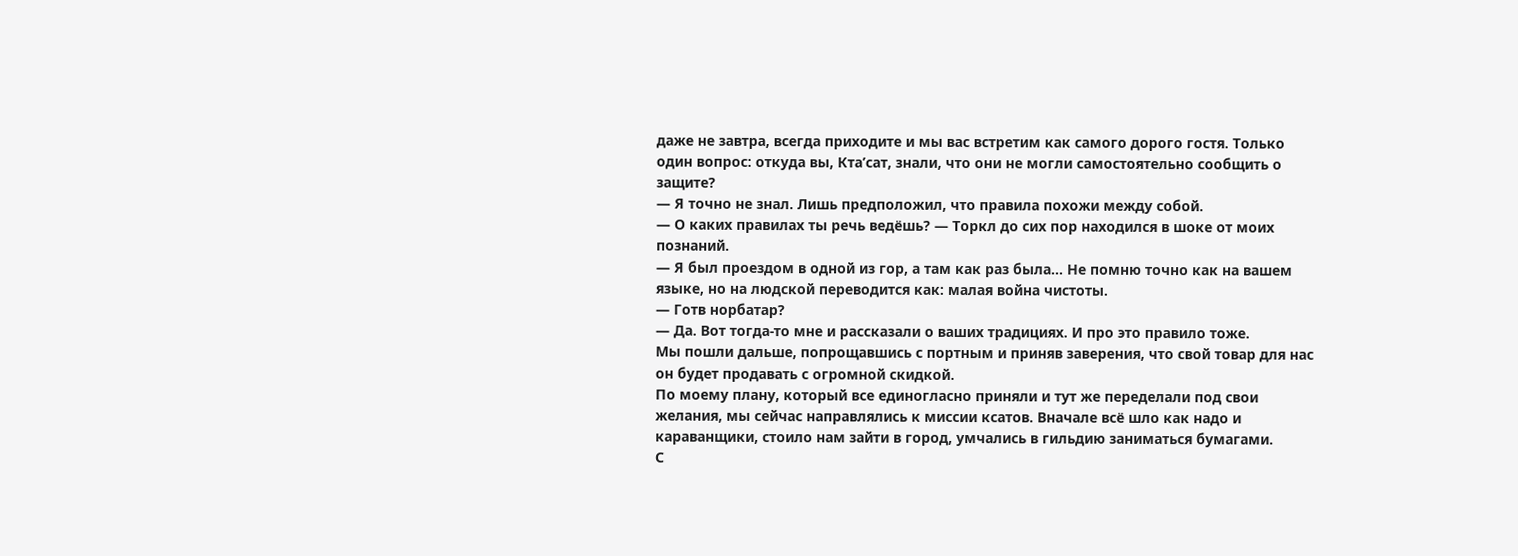даже не завтра, всегда приходите и мы вас встретим как самого дорого гостя. Только один вопрос: откуда вы, Кта’сат, знали, что они не могли самостоятельно сообщить о защите?
— Я точно не знал. Лишь предположил, что правила похожи между собой.
— О каких правилах ты речь ведёшь? — Торкл до сих пор находился в шоке от моих познаний.
— Я был проездом в одной из гор, а там как раз была… Не помню точно как на вашем языке, но на людской переводится как: малая война чистоты.
— Готв норбатар?
— Да. Вот тогда-то мне и рассказали о ваших традициях. И про это правило тоже.
Мы пошли дальше, попрощавшись с портным и приняв заверения, что свой товар для нас он будет продавать с огромной скидкой.
По моему плану, который все единогласно приняли и тут же переделали под свои желания, мы сейчас направлялись к миссии ксатов. Вначале всё шло как надо и караванщики, стоило нам зайти в город, умчались в гильдию заниматься бумагами.
С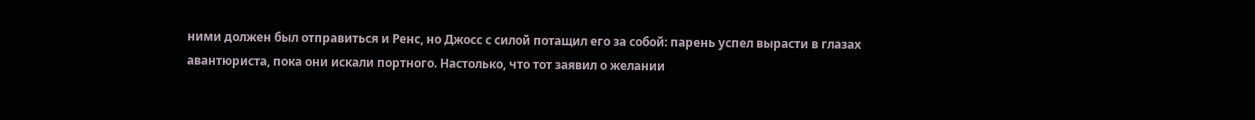ними должен был отправиться и Ренс, но Джосс с силой потащил его за собой: парень успел вырасти в глазах авантюриста, пока они искали портного. Настолько, что тот заявил о желании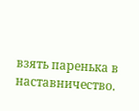взять паренька в наставничество.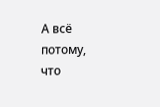А всё потому, что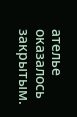ателье оказалось закрытым.